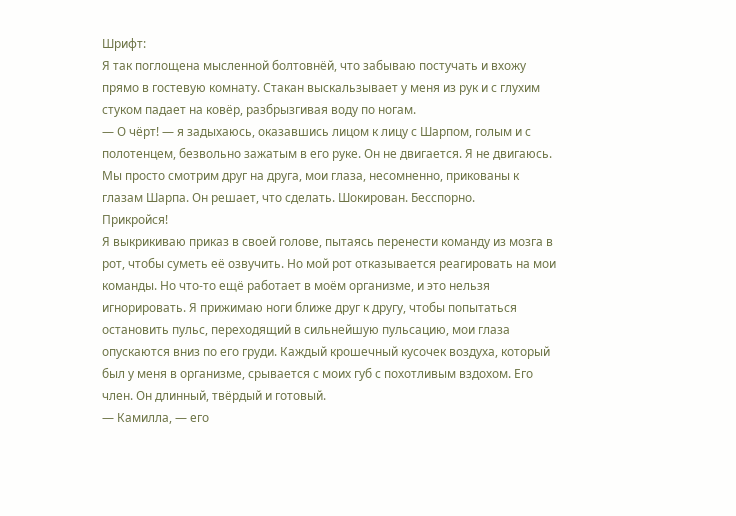Шрифт:
Я так поглощена мысленной болтовнёй, что забываю постучать и вхожу прямо в гостевую комнату. Стакан выскальзывает у меня из рук и с глухим стуком падает на ковёр, разбрызгивая воду по ногам.
— О чёрт! — я задыхаюсь, оказавшись лицом к лицу с Шарпом, голым и с полотенцем, безвольно зажатым в его руке. Он не двигается. Я не двигаюсь. Мы просто смотрим друг на друга, мои глаза, несомненно, прикованы к глазам Шарпа. Он решает, что сделать. Шокирован. Бесспорно.
Прикройся!
Я выкрикиваю приказ в своей голове, пытаясь перенести команду из мозга в рот, чтобы суметь её озвучить. Но мой рот отказывается реагировать на мои команды. Но что-то ещё работает в моём организме, и это нельзя игнорировать. Я прижимаю ноги ближе друг к другу, чтобы попытаться остановить пульс, переходящий в сильнейшую пульсацию, мои глаза опускаются вниз по его груди. Каждый крошечный кусочек воздуха, который был у меня в организме, срывается с моих губ с похотливым вздохом. Его член. Он длинный, твёрдый и готовый.
— Камилла, — его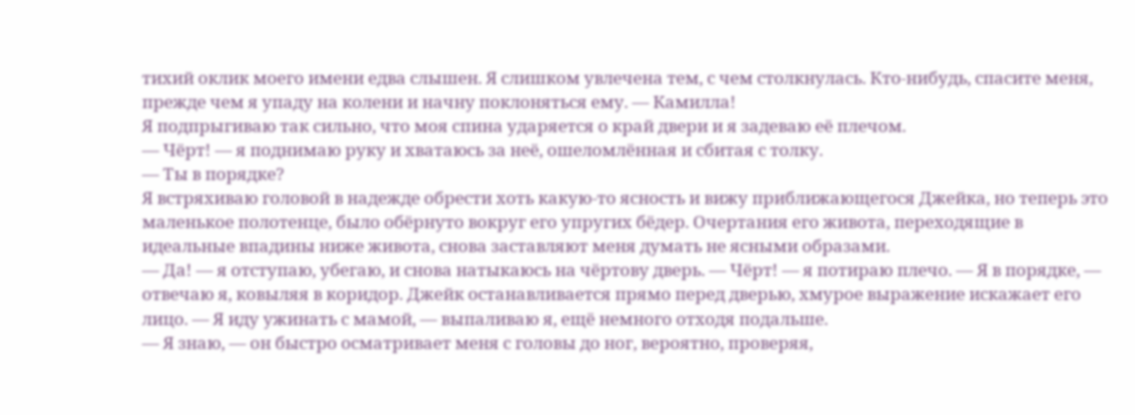тихий оклик моего имени едва слышен. Я слишком увлечена тем, с чем столкнулась. Кто-нибудь, спасите меня, прежде чем я упаду на колени и начну поклоняться ему. — Камилла!
Я подпрыгиваю так сильно, что моя спина ударяется о край двери и я задеваю её плечом.
— Чёрт! — я поднимаю руку и хватаюсь за неё, ошеломлённая и сбитая с толку.
— Ты в порядке?
Я встряхиваю головой в надежде обрести хоть какую-то ясность и вижу приближающегося Джейка, но теперь это маленькое полотенце, было обёрнуто вокруг его упругих бёдер. Очертания его живота, переходящие в идеальные впадины ниже живота, снова заставляют меня думать не ясными образами.
— Да! — я отступаю, убегаю, и снова натыкаюсь на чёртову дверь. — Чёрт! — я потираю плечо. — Я в порядке, — отвечаю я, ковыляя в коридор. Джейк останавливается прямо перед дверью, хмурое выражение искажает его лицо. — Я иду ужинать с мамой, — выпаливаю я, ещё немного отходя подальше.
— Я знаю, — он быстро осматривает меня с головы до ног, вероятно, проверяя,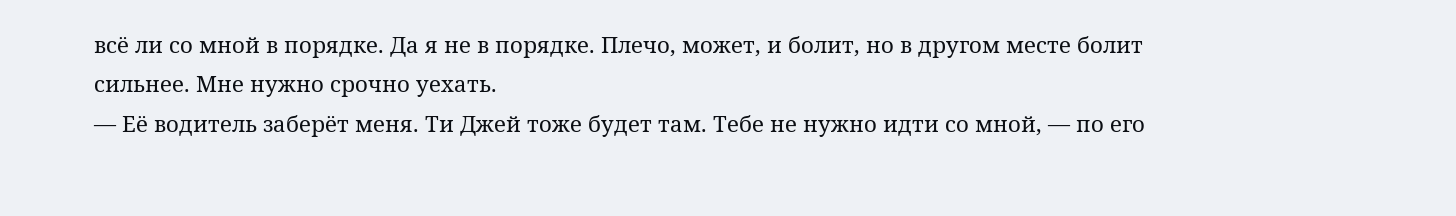всё ли со мной в порядке. Да я не в порядке. Плечо, может, и болит, но в другом месте болит сильнее. Мне нужно срочно уехать.
— Её водитель заберёт меня. Ти Джей тоже будет там. Тебе не нужно идти со мной, — по его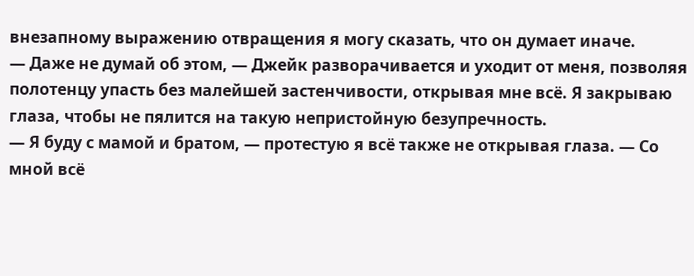внезапному выражению отвращения я могу сказать, что он думает иначе.
— Даже не думай об этом, — Джейк разворачивается и уходит от меня, позволяя полотенцу упасть без малейшей застенчивости, открывая мне всё. Я закрываю глаза, чтобы не пялится на такую непристойную безупречность.
— Я буду с мамой и братом, — протестую я всё также не открывая глаза. — Со мной всё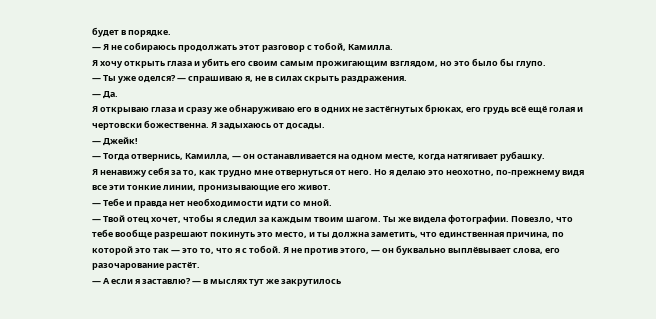будет в порядке.
— Я не собираюсь продолжать этот разговор с тобой, Камилла.
Я хочу открыть глаза и убить его своим самым прожигающим взглядом, но это было бы глупо.
— Ты уже оделся? — спрашиваю я, не в силах скрыть раздражения.
— Да.
Я открываю глаза и сразу же обнаруживаю его в одних не застёгнутых брюках, его грудь всё ещё голая и чертовски божественна. Я задыхаюсь от досады.
— Джейк!
— Тогда отвернись, Камилла, — он останавливается на одном месте, когда натягивает рубашку.
Я ненавижу себя за то, как трудно мне отвернуться от него. Но я делаю это неохотно, по-прежнему видя все эти тонкие линии, пронизывающие его живот.
— Тебе и правда нет необходимости идти со мной.
— Твой отец хочет, чтобы я следил за каждым твоим шагом. Ты же видела фотографии. Повезло, что тебе вообще разрешают покинуть это место, и ты должна заметить, что единственная причина, по которой это так — это то, что я с тобой. Я не против этого, — он буквально выплёвывает слова, его разочарование растёт.
— А если я заставлю? — в мыслях тут же закрутилось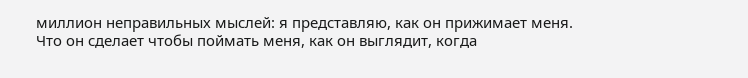миллион неправильных мыслей: я представляю, как он прижимает меня. Что он сделает чтобы поймать меня, как он выглядит, когда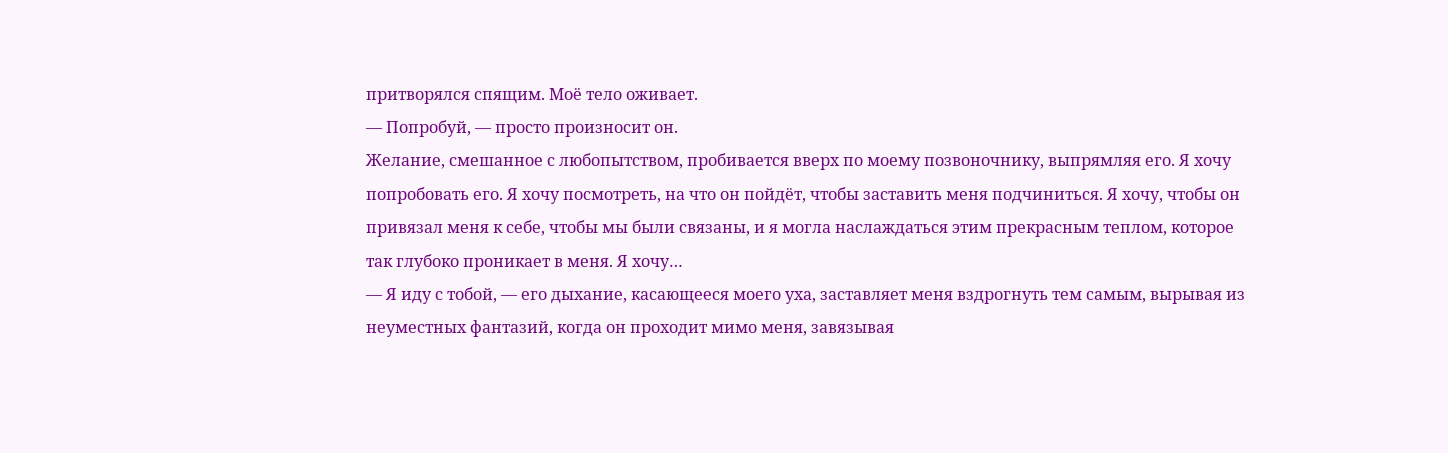притворялся спящим. Моё тело оживает.
— Попробуй, — просто произносит он.
Желание, смешанное с любопытством, пробивается вверх по моему позвоночнику, выпрямляя его. Я хочу попробовать его. Я хочу посмотреть, на что он пойдёт, чтобы заставить меня подчиниться. Я хочу, чтобы он привязал меня к себе, чтобы мы были связаны, и я могла наслаждаться этим прекрасным теплом, которое так глубоко проникает в меня. Я хочу…
— Я иду с тобой, — его дыхание, касающееся моего уха, заставляет меня вздрогнуть тем самым, вырывая из неуместных фантазий, когда он проходит мимо меня, завязывая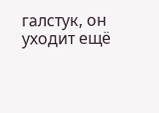галстук, он уходит ещё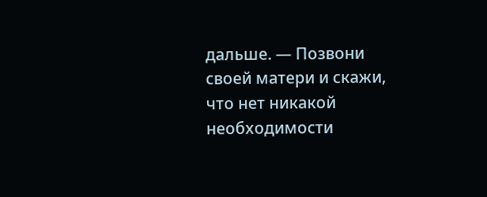дальше. — Позвони своей матери и скажи, что нет никакой необходимости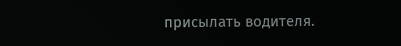присылать водителя.